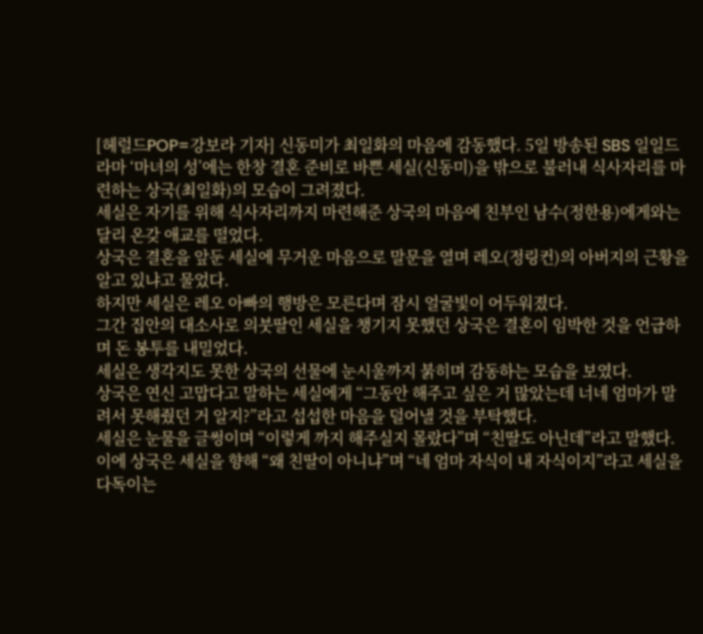[헤럴드POP=강보라 기자] 신동미가 최일화의 마음에 감동했다. 5일 방송된 SBS 일일드라마 ‘마녀의 성’에는 한창 결혼 준비로 바쁜 세실(신동미)을 밖으로 불러내 식사자리를 마련하는 상국(최일화)의 모습이 그려졌다.
세실은 자기를 위해 식사자리까지 마련해준 상국의 마음에 친부인 남수(정한용)에게와는 달리 온갖 애교를 떨었다.
상국은 결혼을 앞둔 세실에 무거운 마음으로 말문을 열며 레오(정링컨)의 아버지의 근황을 알고 있냐고 물었다.
하지만 세실은 레오 아빠의 행방은 모른다며 잠시 얼굴빛이 어두워졌다.
그간 집안의 대소사로 의붓딸인 세실을 챙기지 못했던 상국은 결혼이 임박한 것을 언급하며 돈 봉투를 내밀었다.
세실은 생각지도 못한 상국의 선물에 눈시울까지 붉히며 감동하는 모습을 보였다.
상국은 연신 고맙다고 말하는 세실에게 “그동안 해주고 싶은 거 많았는데 너네 엄마가 말려서 못해줬던 거 알지?”라고 섭섭한 마음을 덜어낼 것을 부탁했다.
세실은 눈물을 글썽이며 “이렇게 까지 해주실지 몰랐다”며 “친딸도 아닌데”라고 말했다.
이에 상국은 세실을 향해 “왜 친딸이 아니냐”며 “네 엄마 자식이 내 자식이지”라고 세실을 다독이는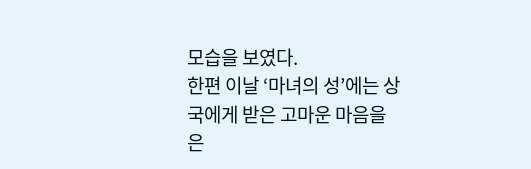모습을 보였다.
한편 이날 ‘마녀의 성’에는 상국에게 받은 고마운 마음을 은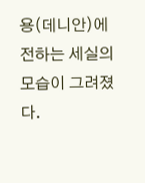용(데니안)에 전하는 세실의 모습이 그려졌다.